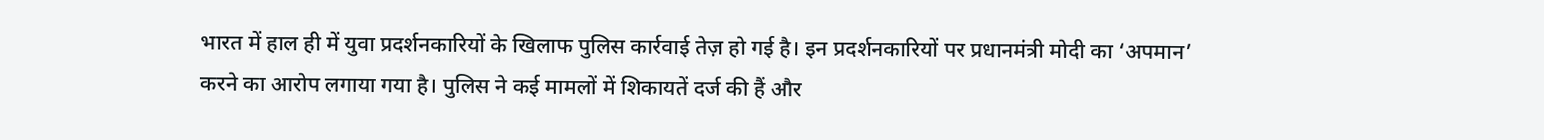भारत में हाल ही में युवा प्रदर्शनकारियों के खिलाफ पुलिस कार्रवाई तेज़ हो गई है। इन प्रदर्शनकारियों पर प्रधानमंत्री मोदी का ‘अपमान’ करने का आरोप लगाया गया है। पुलिस ने कई मामलों में शिकायतें दर्ज की हैं और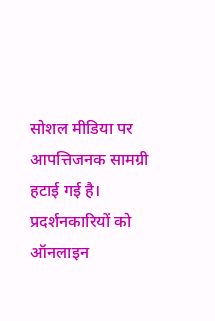सोशल मीडिया पर आपत्तिजनक सामग्री हटाई गई है। प्रदर्शनकारियों को ऑनलाइन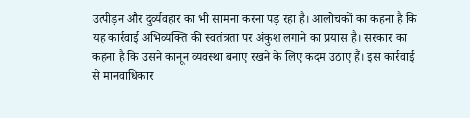उत्पीड़न और दुर्व्यवहार का भी सामना करना पड़ रहा है। आलोचकों का कहना है कि यह कार्रवाई अभिव्यक्ति की स्वतंत्रता पर अंकुश लगाने का प्रयास है। सरकार का कहना है कि उसने कानून व्यवस्था बनाए रखने के लिए कदम उठाए हैं। इस कार्रवाई से मानवाधिकार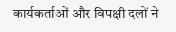कार्यकर्ताओं और विपक्षी दलों ने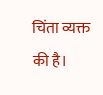चिंता व्यक्त की है।